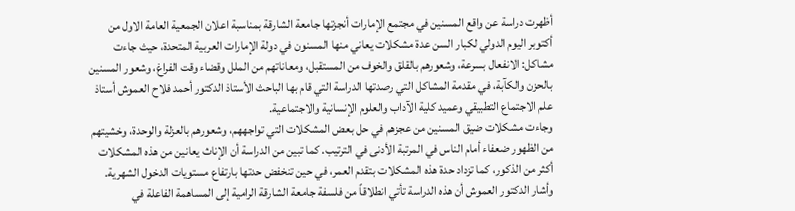أظهرت دراسة عن واقع المسنين في مجتمع الإمارات أنجزتها جامعة الشارقة بمناسبة اعلان الجمعية العامة الاول من أكتوبر اليوم الدولي لكبار السن عدة مشكلات يعاني منها المسنون في دولة الإمارات العربية المتحدة، حيث جاءت مشاكل: الانفعال بسرعة، وشعورهم بالقلق والخوف من المستقبل، ومعاناتهم من الملل وقضاء وقت الفراغ، وشعور المسنين بالحزن والكآبة، في مقدمة المشاكل التي رصدتها الدراسة التي قام بها الباحث الأستاذ الدكتور أحمد فلاح العموش أستاذ علم الاجتماع التطبيقي وعميد كلية الآداب والعلوم الإنسانية والاجتماعية.
وجاءت مشكلات ضيق المسنين من عجزهم في حل بعض المشكلات التي تواجههم، وشعورهم بالعزلة والوحدة، وخشيتهم من الظهور ضعفاء أمام الناس في المرتبة الأدنى في الترتيب. كما تبين من الدراسة أن الإناث يعانين من هذه المشكلات أكثر من الذكور، كما تزداد حدة هذه المشكلات بتقدم العمر، في حين تنخفض حدتها بارتفاع مستويات الدخول الشهرية.
وأشار الدكتور العموش أن هذه الدراسة تأتي انطلاقاً من فلسفة جامعة الشارقة الرامية إلى المساهمة الفاعلة في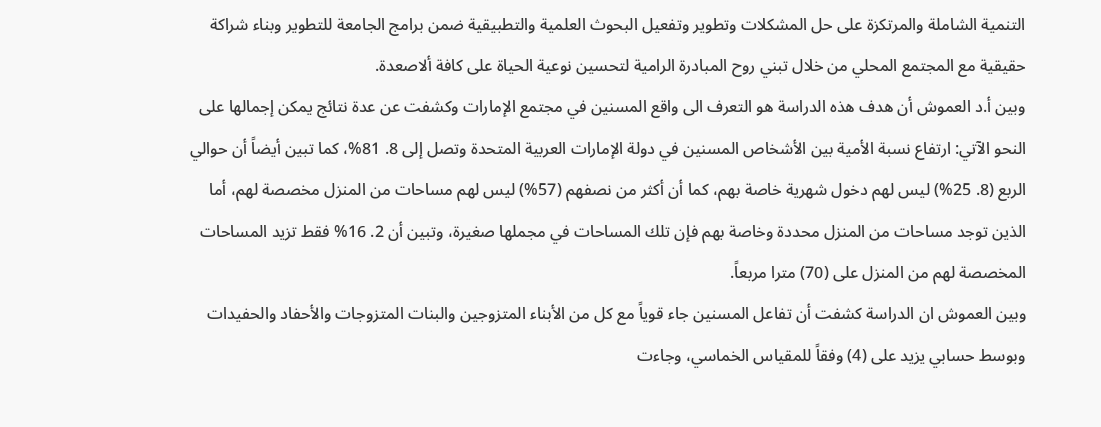التنمية الشاملة والمرتكزة على حل المشكلات وتطوير وتفعيل البحوث العلمية والتطبيقية ضمن برامج الجامعة للتطوير وبناء شراكة حقيقية مع المجتمع المحلي من خلال تبني روح المبادرة الرامية لتحسين نوعية الحياة على كافة ألاصعدة.
وبين أ.د العموش أن هدف هذه الدراسة هو التعرف الى واقع المسنين في مجتمع الإمارات وكشفت عن عدة نتائج يمكن إجمالها على النحو الآتي: ارتفاع نسبة الأمية بين الأشخاص المسنين في دولة الإمارات العربية المتحدة وتصل إلى 8. 81%، كما تبين أيضاً أن حوالي الربع (8. 25%) ليس لهم دخول شهرية خاصة بهم، كما أن أكثر من نصفهم (57%) ليس لهم مساحات من المنزل مخصصة لهم، أما الذين توجد مساحات من المنزل محددة وخاصة بهم فإن تلك المساحات في مجملها صغيرة، وتبين أن 2. 16% فقط تزيد المساحات المخصصة لهم من المنزل على (70) مترا مربعاً.
وبين العموش ان الدراسة كشفت أن تفاعل المسنين جاء قوياً مع كل من الأبناء المتزوجين والبنات المتزوجات والأحفاد والحفيدات وبوسط حسابي يزيد على (4) وفقاً للمقياس الخماسي، وجاءت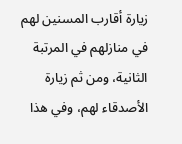زيارة أقارب المسنين لهم في منازلهم في المرتبة الثانية، ومن ثم زيارة الأصدقاء لهم، وفي هذا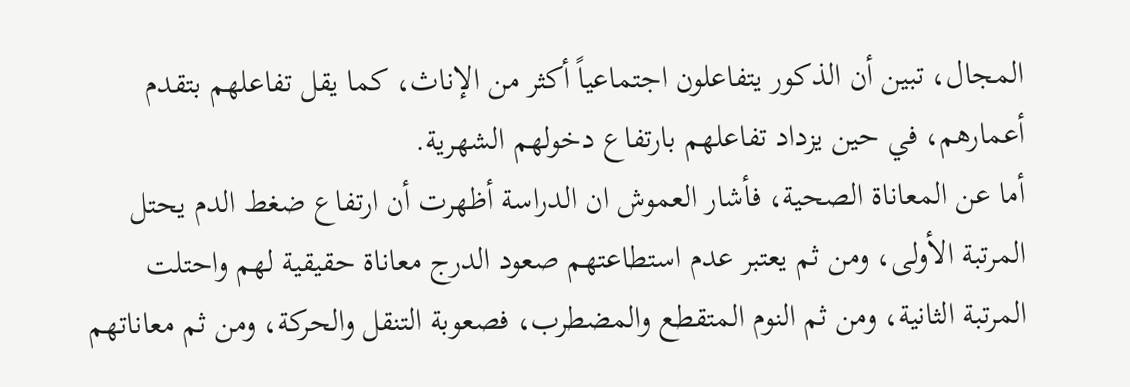المجال، تبين أن الذكور يتفاعلون اجتماعياً أكثر من الإناث، كما يقل تفاعلهم بتقدم أعمارهم، في حين يزداد تفاعلهم بارتفاع دخولهم الشهرية.
أما عن المعاناة الصحية، فأشار العموش ان الدراسة أظهرت أن ارتفاع ضغط الدم يحتل المرتبة الأولى، ومن ثم يعتبر عدم استطاعتهم صعود الدرج معاناة حقيقية لهم واحتلت المرتبة الثانية، ومن ثم النوم المتقطع والمضطرب، فصعوبة التنقل والحركة، ومن ثم معاناتهم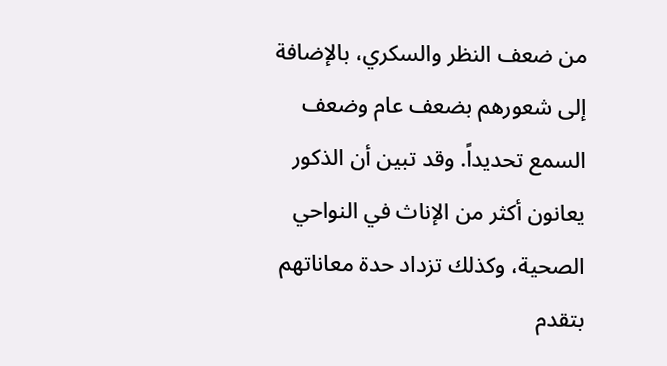من ضعف النظر والسكري، بالإضافة إلى شعورهم بضعف عام وضعف السمع تحديداً. وقد تبين أن الذكور يعانون أكثر من الإناث في النواحي الصحية، وكذلك تزداد حدة معاناتهم بتقدم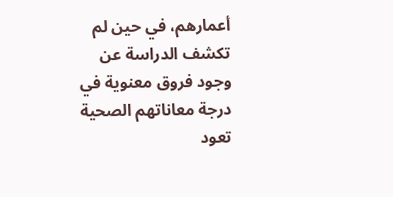أعمارهم، في حين لم تكشف الدراسة عن وجود فروق معنوية في درجة معاناتهم الصحية تعود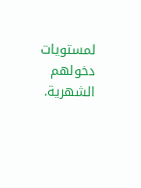لمستويات دخولهم الشهرية.